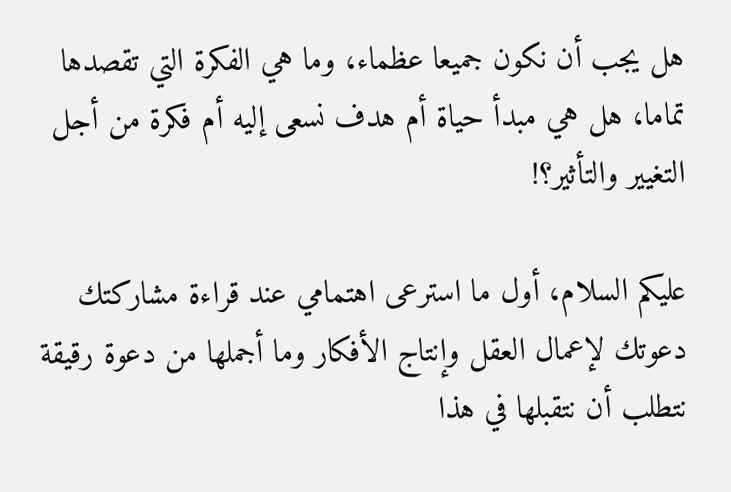هل يجب أن نكون جميعا عظماء، وما هي الفكرة التي تقصدها تماما، هل هي مبدأ حياة أم هدف نسعى إليه أم فكرة من أجل التغيير والتأثير؟!

عليكم السلام، أول ما استرعى اهتمامي عند قراءة مشاركتك دعوتك لإعمال العقل وإنتاج الأفكار وما أجملها من دعوة رقيقة نتطلب أن نتقبلها في هذا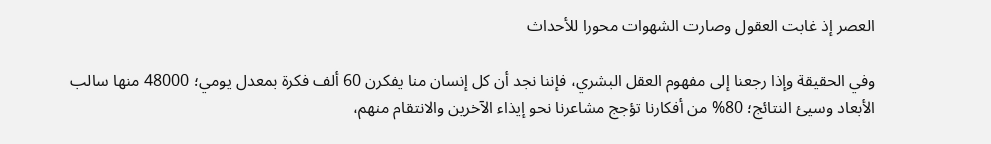العصر إذ غابت العقول وصارت الشهوات محورا للأحداث

وفي الحقيقة وإذا رجعنا إلى مفهوم العقل البشري، فإننا نجد أن كل إنسان منا يفكرن 60 ألف فكرة بمعدل يومي؛ 48000 منها سالب الأبعاد وسيئ النتائج؛ 80% من أفكارنا تؤجج مشاعرنا نحو إيذاء الآخرين والانتقام منهم،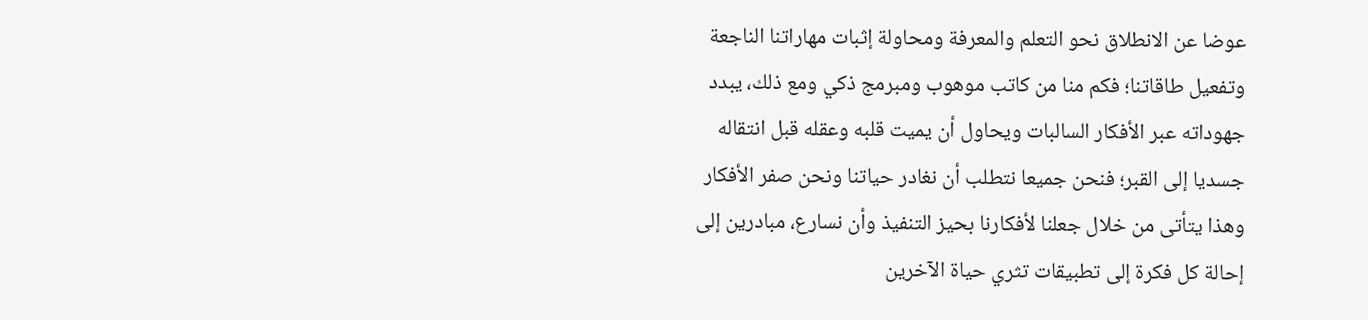عوضا عن الانطلاق نحو التعلم والمعرفة ومحاولة إثبات مهاراتنا الناجعة وتفعيل طاقاتنا؛ فكم منا من كاتب موهوب ومبرمج ذكي ومع ذلك، يبدد جهوداته عبر الأفكار السالبات ويحاول أن يميت قلبه وعقله قبل انتقاله جسديا إلى القبر؛ فنحن جميعا نتطلب أن نغادر حياتنا ونحن صفر الأفكار وهذا يتأتى من خلال جعلنا لأفكارنا بحيز التنفيذ وأن نسارع، مبادرين إلى إحالة كل فكرة إلى تطبيقات تثري حياة الآخرين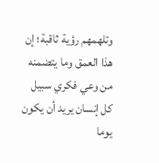وتلهمهم رؤية ثاقبة؛ إن هذا العمق وما يتضمنه من وعي فكري سبيل كل إنسان يريد أن يكون يوما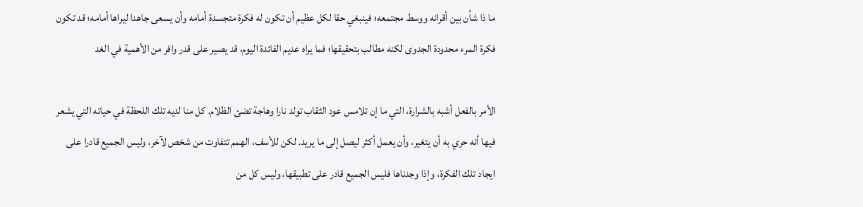ما ذا شأن بين أقرانه ووسط مجتمعه؛ فينبغي حقا لكل عظيم أن تكون له فكرة متجسدة أمامه وأن يسعى جاهدا ليراها أمامه؛ قد تكون فكرة المرء محدودة الجدوى لكنه مطالب بتحقيقها؛ فما يراه عديم الفائدة اليوم، قد يصير على قدر وافر من الأهمية في الغد

الأمر بالفعل أشبه بالشرارة، التي ما إن تلامس عود الثقاب تولد نارا وهاجة تضئ الظلام. كل منا لديه تلك اللحظة في حياته التي يشعر فيها أنه حري به أن يتغير، وأن يعمل أكثر ليصل إلى ما يريد. لكن للأسف، الهمم تتفاوت من شخص لآخر، وليس الجميع قادرا على ايجاد تلك الفكرة، وإذا وجدناها فليس الجميع قادر على تطبيقها، وليس كل من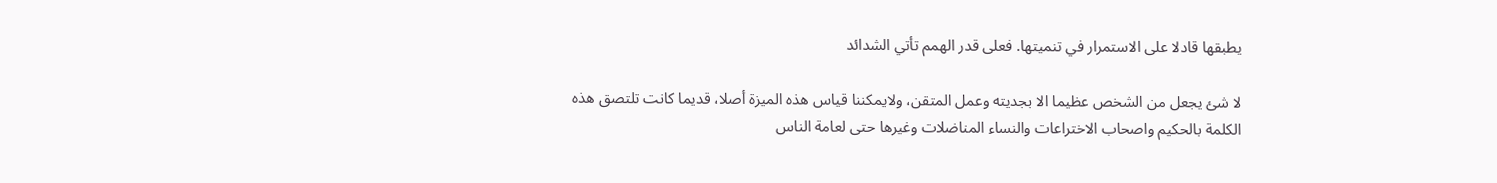يطبقها قادلا على الاستمرار في تنميتها. فعلى قدر الهمم تأتي الشدائد

لا شئ يجعل من الشخص عظيما الا بجديته وعمل المتقن، ولايمكننا قياس هذه الميزة أصلا، قديما كانت تلتصق هذه الكلمة بالحكيم واصحاب الاختراعات والنساء المناضلات وغيرها حتى لعامة الناس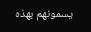يسمونهم بهذه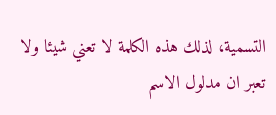التسمية، لذلك هذه الكلمة لا تعني شيئا ولا تعبر ان مدلول الاسم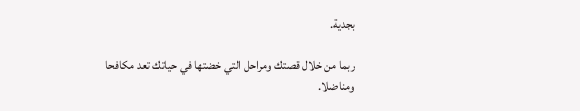بجدية.

ربما من خلال قصتك ومراحل التي خضتها في حياتك تعد مكافحا ومناضلا.